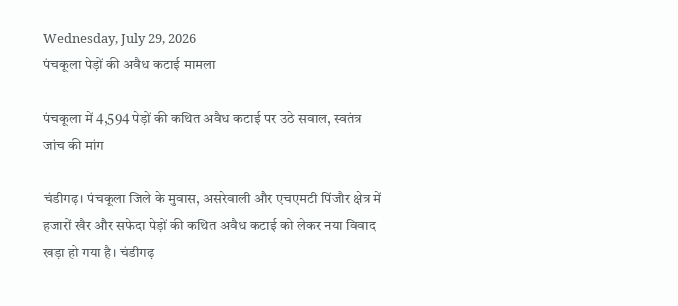Wednesday, July 29, 2026
पंचकूला पेड़ों की अवैध कटाई मामला

पंचकूला में 4,594 पेड़ों की कथित अवैध कटाई पर उठे सवाल, स्वतंत्र जांच की मांग

चंडीगढ़। पंचकूला जिले के मुवास, असरेवाली और एचएमटी पिंजौर क्षेत्र में हजारों खैर और सफेदा पेड़ों की कथित अवैध कटाई को लेकर नया विवाद खड़ा हो गया है। चंडीगढ़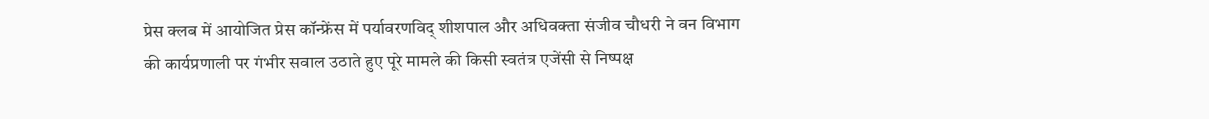प्रेस क्लब में आयोजित प्रेस कॉन्फ्रेंस में पर्यावरणविद् शीशपाल और अधिवक्ता संजीव चौधरी ने वन विभाग की कार्यप्रणाली पर गंभीर सवाल उठाते हुए पूरे मामले की किसी स्वतंत्र एजेंसी से निष्पक्ष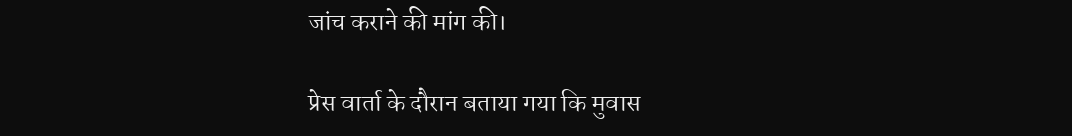जांच कराने की मांग की।

प्रेस वार्ता के दौरान बताया गया कि मुवास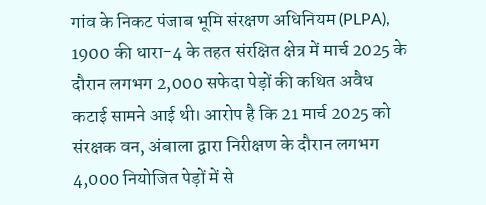गांव के निकट पंजाब भूमि संरक्षण अधिनियम (PLPA), 1900 की धारा-4 के तहत संरक्षित क्षेत्र में मार्च 2025 के दौरान लगभग 2,000 सफेदा पेड़ों की कथित अवैध कटाई सामने आई थी। आरोप है कि 21 मार्च 2025 को संरक्षक वन, अंबाला द्वारा निरीक्षण के दौरान लगभग 4,000 नियोजित पेड़ों में से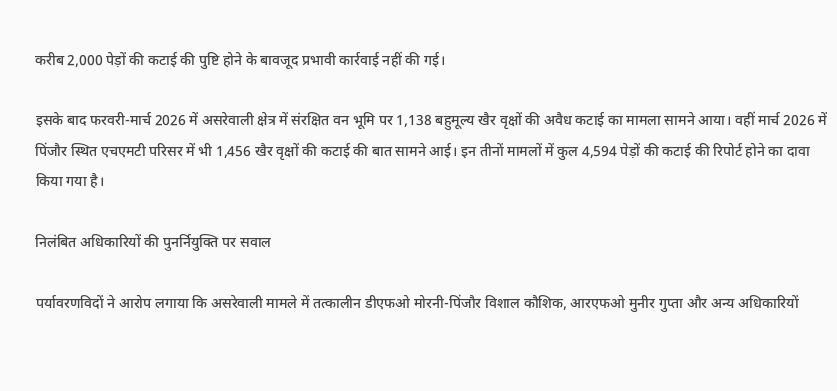करीब 2,000 पेड़ों की कटाई की पुष्टि होने के बावजूद प्रभावी कार्रवाई नहीं की गई।

इसके बाद फरवरी-मार्च 2026 में असरेवाली क्षेत्र में संरक्षित वन भूमि पर 1,138 बहुमूल्य खैर वृक्षों की अवैध कटाई का मामला सामने आया। वहीं मार्च 2026 में पिंजौर स्थित एचएमटी परिसर में भी 1,456 खैर वृक्षों की कटाई की बात सामने आई। इन तीनों मामलों में कुल 4,594 पेड़ों की कटाई की रिपोर्ट होने का दावा किया गया है।

निलंबित अधिकारियों की पुनर्नियुक्ति पर सवाल

पर्यावरणविदों ने आरोप लगाया कि असरेवाली मामले में तत्कालीन डीएफओ मोरनी-पिंजौर विशाल कौशिक, आरएफओ मुनीर गुप्ता और अन्य अधिकारियों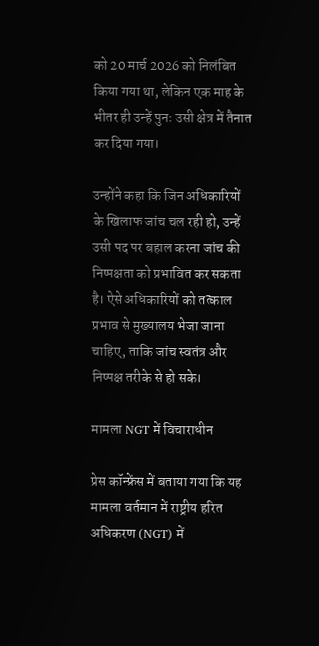को 20 मार्च 2026 को निलंबित किया गया था, लेकिन एक माह के भीतर ही उन्हें पुनः उसी क्षेत्र में तैनात कर दिया गया।

उन्होंने कहा कि जिन अधिकारियों के खिलाफ जांच चल रही हो, उन्हें उसी पद पर बहाल करना जांच की निष्पक्षता को प्रभावित कर सकता है। ऐसे अधिकारियों को तत्काल प्रभाव से मुख्यालय भेजा जाना चाहिए, ताकि जांच स्वतंत्र और निष्पक्ष तरीके से हो सके।

मामला NGT में विचाराधीन

प्रेस कॉन्फ्रेंस में बताया गया कि यह मामला वर्तमान में राष्ट्रीय हरित अधिकरण (NGT) में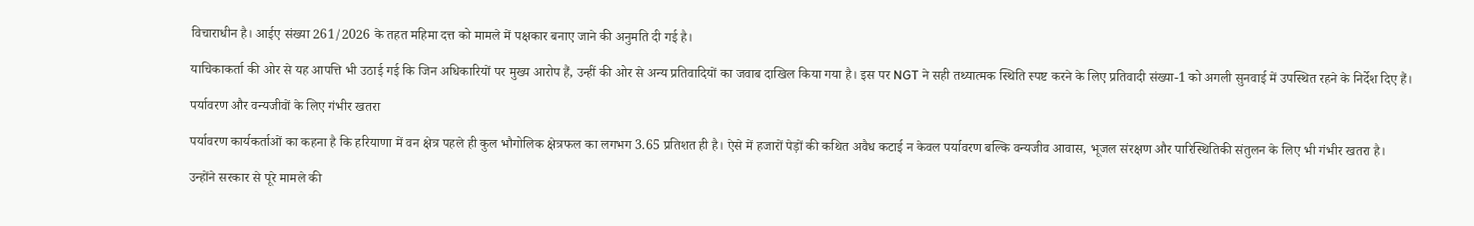विचाराधीन है। आईए संख्या 261/2026 के तहत महिमा दत्त को मामले में पक्षकार बनाए जाने की अनुमति दी गई है।

याचिकाकर्ता की ओर से यह आपत्ति भी उठाई गई कि जिन अधिकारियों पर मुख्य आरोप हैं, उन्हीं की ओर से अन्य प्रतिवादियों का जवाब दाखिल किया गया है। इस पर NGT ने सही तथ्यात्मक स्थिति स्पष्ट करने के लिए प्रतिवादी संख्या-1 को अगली सुनवाई में उपस्थित रहने के निर्देश दिए हैं।

पर्यावरण और वन्यजीवों के लिए गंभीर खतरा

पर्यावरण कार्यकर्ताओं का कहना है कि हरियाणा में वन क्षेत्र पहले ही कुल भौगोलिक क्षेत्रफल का लगभग 3.65 प्रतिशत ही है। ऐसे में हजारों पेड़ों की कथित अवैध कटाई न केवल पर्यावरण बल्कि वन्यजीव आवास, भूजल संरक्षण और पारिस्थितिकी संतुलन के लिए भी गंभीर खतरा है।

उन्होंने सरकार से पूरे मामले की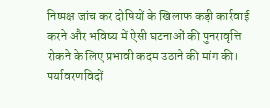निष्पक्ष जांच कर दोषियों के खिलाफ कड़ी कार्रवाई करने और भविष्य में ऐसी घटनाओं की पुनरावृत्ति रोकने के लिए प्रभावी कदम उठाने की मांग की। पर्यावरणविदों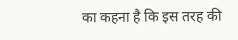का कहना है कि इस तरह की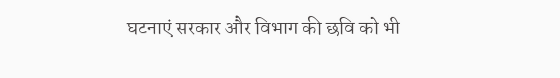घटनाएं सरकार और विभाग की छवि को भी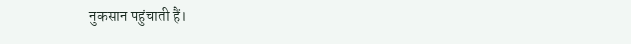नुकसान पहुंचाती हैं।